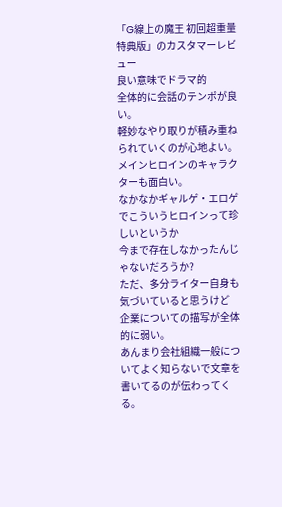「G線上の魔王 初回超重量特典版」のカスタマーレビュー
良い意味でドラマ的
全体的に会話のテンポが良い。
軽妙なやり取りが積み重ねられていくのが心地よい。
メインヒロインのキャラクターも面白い。
なかなかギャルゲ・エロゲでこういうヒロインって珍しいというか
今まで存在しなかったんじゃないだろうか?
ただ、多分ライター自身も気づいていると思うけど
企業についての描写が全体的に弱い。
あんまり会社組織一般についてよく知らないで文章を書いてるのが伝わってくる。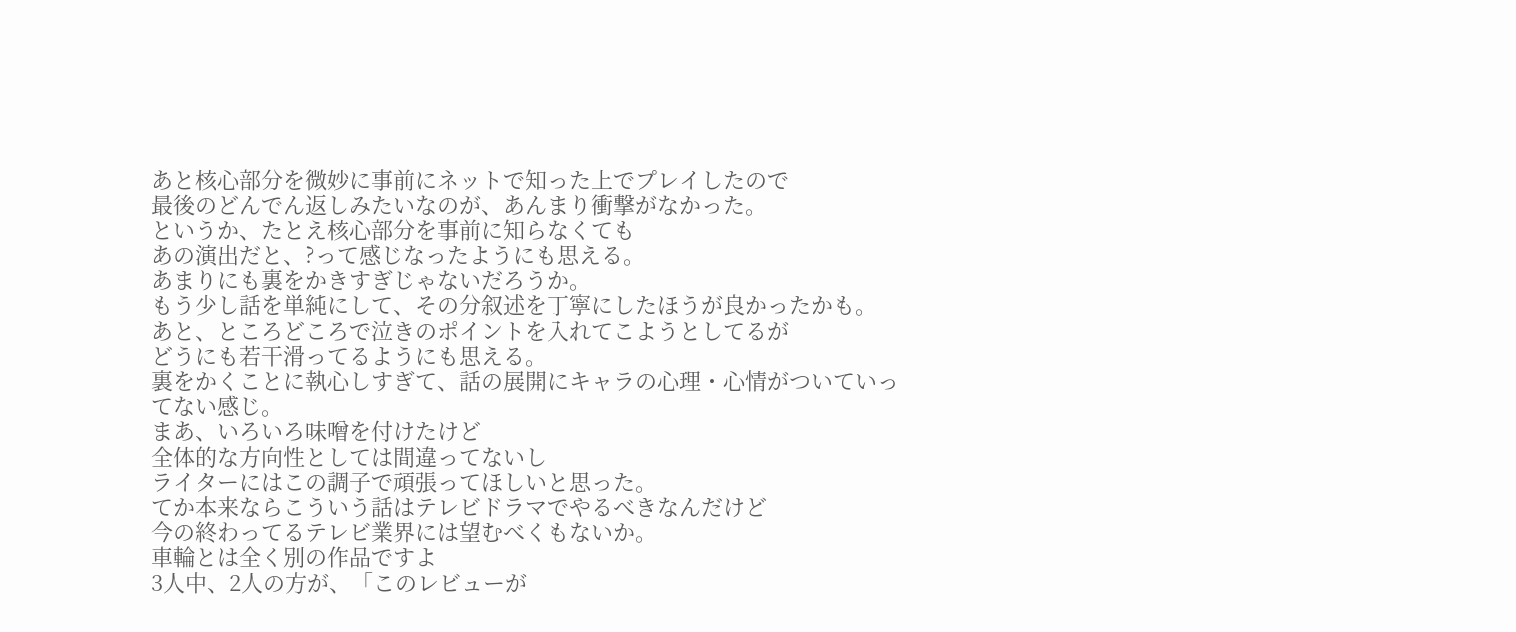あと核心部分を微妙に事前にネットで知った上でプレイしたので
最後のどんでん返しみたいなのが、あんまり衝撃がなかった。
というか、たとえ核心部分を事前に知らなくても
あの演出だと、?って感じなったようにも思える。
あまりにも裏をかきすぎじゃないだろうか。
もう少し話を単純にして、その分叙述を丁寧にしたほうが良かったかも。
あと、ところどころで泣きのポイントを入れてこようとしてるが
どうにも若干滑ってるようにも思える。
裏をかくことに執心しすぎて、話の展開にキャラの心理・心情がついていってない感じ。
まあ、いろいろ味噌を付けたけど
全体的な方向性としては間違ってないし
ライターにはこの調子で頑張ってほしいと思った。
てか本来ならこういう話はテレビドラマでやるべきなんだけど
今の終わってるテレビ業界には望むべくもないか。
車輪とは全く別の作品ですよ
3人中、2人の方が、「このレビューが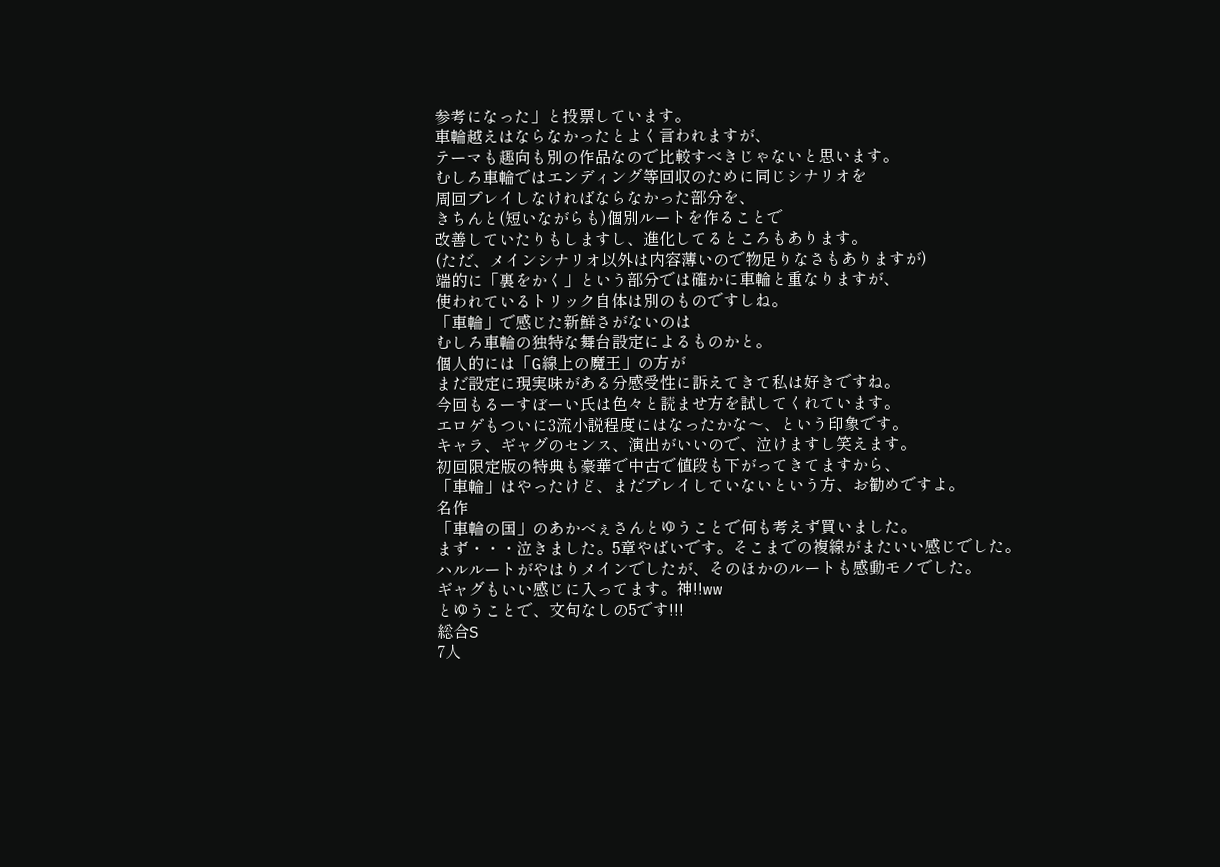参考になった」と投票しています。
車輪越えはならなかったとよく言われますが、
テーマも趣向も別の作品なので比較すべきじゃないと思います。
むしろ車輪ではエンディング等回収のために同じシナリオを
周回プレイしなければならなかった部分を、
きちんと(短いながらも)個別ルートを作ることで
改善していたりもしますし、進化してるところもあります。
(ただ、メインシナリオ以外は内容薄いので物足りなさもありますが)
端的に「裏をかく」という部分では確かに車輪と重なりますが、
使われているトリック自体は別のものですしね。
「車輪」で感じた新鮮さがないのは
むしろ車輪の独特な舞台設定によるものかと。
個人的には「G線上の魔王」の方が
まだ設定に現実味がある分感受性に訴えてきて私は好きですね。
今回もるーすぼーい氏は色々と読ませ方を試してくれています。
エロゲもついに3流小説程度にはなったかな〜、という印象です。
キャラ、ギャグのセンス、演出がいいので、泣けますし笑えます。
初回限定版の特典も豪華で中古で値段も下がってきてますから、
「車輪」はやったけど、まだプレイしていないという方、お勧めですよ。
名作
「車輪の国」のあかべぇさんとゆうことで何も考えず買いました。
まず・・・泣きました。5章やばいです。そこまでの複線がまたいい感じでした。
ハルルートがやはりメインでしたが、そのほかのルートも感動モノでした。
ギャグもいい感じに入ってます。神!!ww
とゆうことで、文句なしの5です!!!
総合S
7人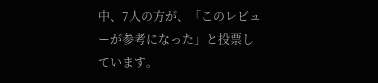中、7人の方が、「このレビューが参考になった」と投票しています。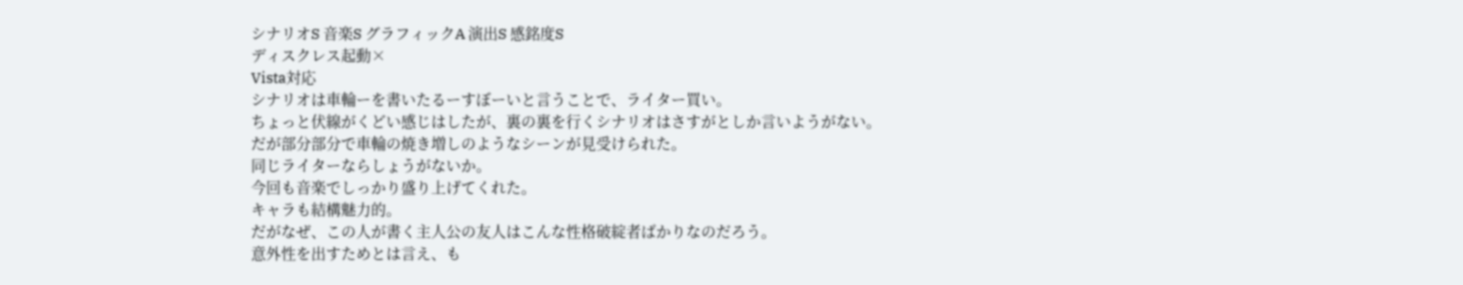シナリオS 音楽S グラフィックA 演出S 感銘度S
ディスクレス起動×
Vista対応
シナリオは車輪ーを書いたるーすぼーいと言うことで、ライター買い。
ちょっと伏線がくどい感じはしたが、裏の裏を行くシナリオはさすがとしか言いようがない。
だが部分部分で車輪の焼き増しのようなシーンが見受けられた。
同じライターならしょうがないか。
今回も音楽でしっかり盛り上げてくれた。
キャラも結構魅力的。
だがなぜ、この人が書く主人公の友人はこんな性格破綻者ばかりなのだろう。
意外性を出すためとは言え、も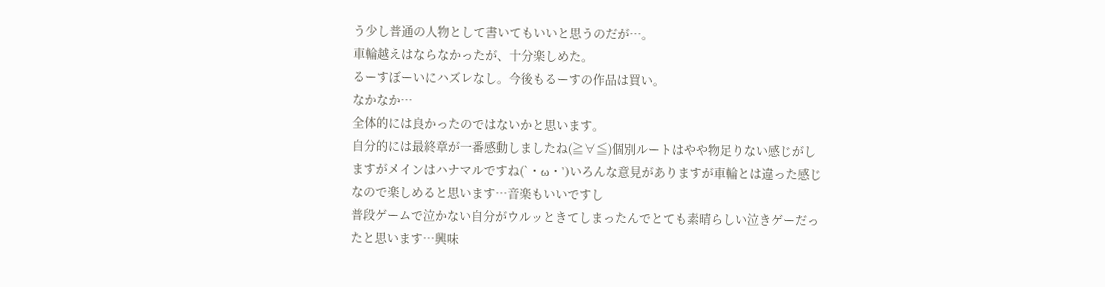う少し普通の人物として書いてもいいと思うのだが…。
車輪越えはならなかったが、十分楽しめた。
るーすぼーいにハズレなし。今後もるーすの作品は買い。
なかなか…
全体的には良かったのではないかと思います。
自分的には最終章が一番感動しましたね(≧∀≦)個別ルートはやや物足りない感じがしますがメインはハナマルですね(`・ω・')いろんな意見がありますが車輪とは違った感じなので楽しめると思います…音楽もいいですし
普段ゲームで泣かない自分がウルッときてしまったんでとても素晴らしい泣きゲーだったと思います…興味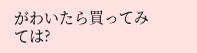がわいたら買ってみては?